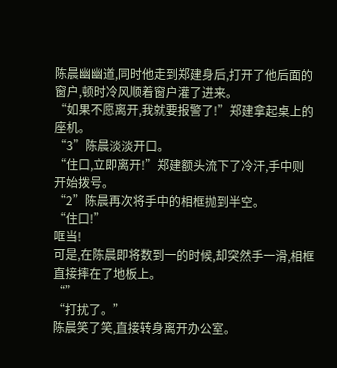陈晨幽幽道,同时他走到郑建身后,打开了他后面的窗户,顿时冷风顺着窗户灌了进来。
“如果不愿离开,我就要报警了!”郑建拿起桌上的座机。
“3”陈晨淡淡开口。
“住口,立即离开!”郑建额头流下了冷汗,手中则开始拨号。
“2”陈晨再次将手中的相框抛到半空。
“住口!”
哐当!
可是,在陈晨即将数到一的时候,却突然手一滑,相框直接摔在了地板上。
“”
“打扰了。”
陈晨笑了笑,直接转身离开办公室。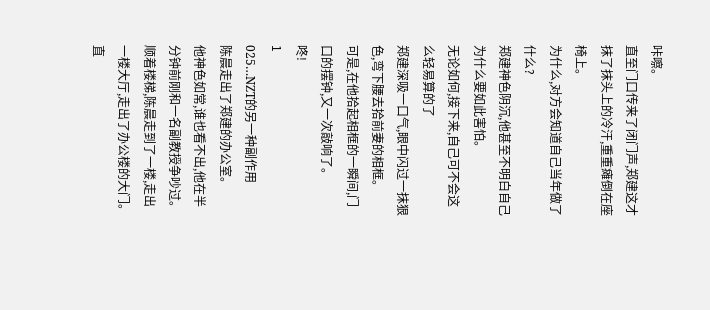咔嚓。
直至门口传来了闭门声,郑建这才抹了抹头上的冷汗,重重瘫倒在座椅上。
为什么,对方会知道自己当年做了什么?
郑建神色阴沉,他甚至不明白自己为什么要如此害怕。
无论如何,接下来,自己可不会这么轻易算的了
郑建深吸一口气,眼中闪过一抹狠色,弯下腰去拾前妻的相框。
可是,在他拾起相框的一瞬间,门口的摆钟,又一次敲响了。
咚!
1
025…NZT的另一种副作用
陈晨走出了郑建的办公室。
他神色如常,谁也看不出,他在半分钟前刚和一名副教授争吵过。
顺着楼梯,陈晨走到了一楼,走出一楼大厅,走出了办公楼的大门。
直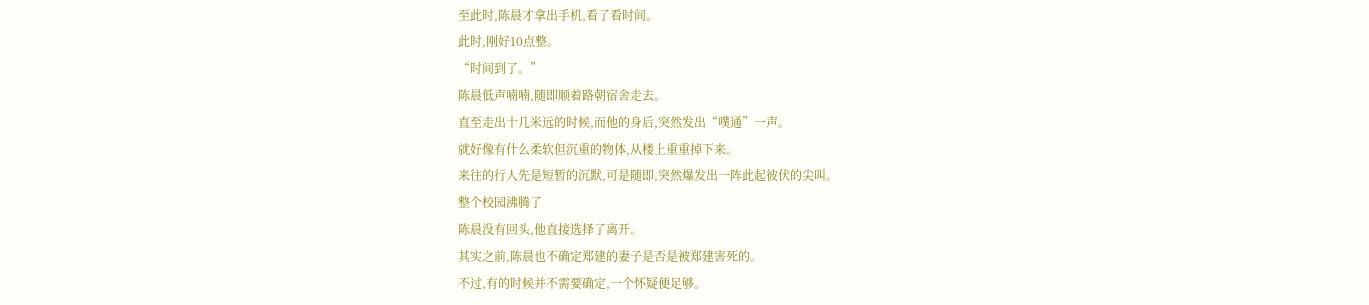至此时,陈晨才拿出手机,看了看时间。
此时,刚好10点整。
“时间到了。”
陈晨低声喃喃,随即顺着路朝宿舍走去。
直至走出十几米远的时候,而他的身后,突然发出“噗通”一声。
就好像有什么柔软但沉重的物体,从楼上重重掉下来。
来往的行人先是短暂的沉默,可是随即,突然爆发出一阵此起彼伏的尖叫。
整个校园沸腾了
陈晨没有回头,他直接选择了离开。
其实之前,陈晨也不确定郑建的妻子是否是被郑建害死的。
不过,有的时候并不需要确定,一个怀疑便足够。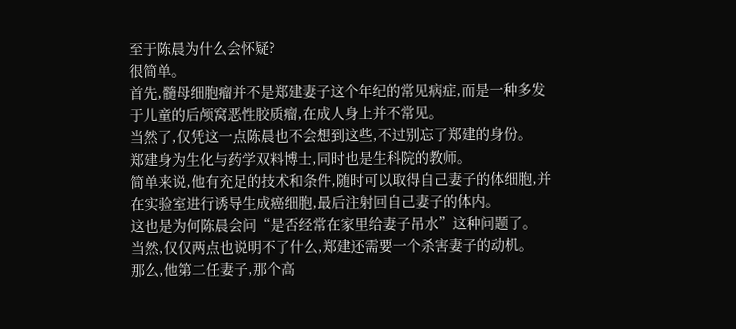至于陈晨为什么会怀疑?
很简单。
首先,髓母细胞瘤并不是郑建妻子这个年纪的常见病症,而是一种多发于儿童的后颅窝恶性胶质瘤,在成人身上并不常见。
当然了,仅凭这一点陈晨也不会想到这些,不过别忘了郑建的身份。
郑建身为生化与药学双料博士,同时也是生科院的教师。
简单来说,他有充足的技术和条件,随时可以取得自己妻子的体细胞,并在实验室进行诱导生成癌细胞,最后注射回自己妻子的体内。
这也是为何陈晨会问“是否经常在家里给妻子吊水”这种问题了。
当然,仅仅两点也说明不了什么,郑建还需要一个杀害妻子的动机。
那么,他第二任妻子,那个高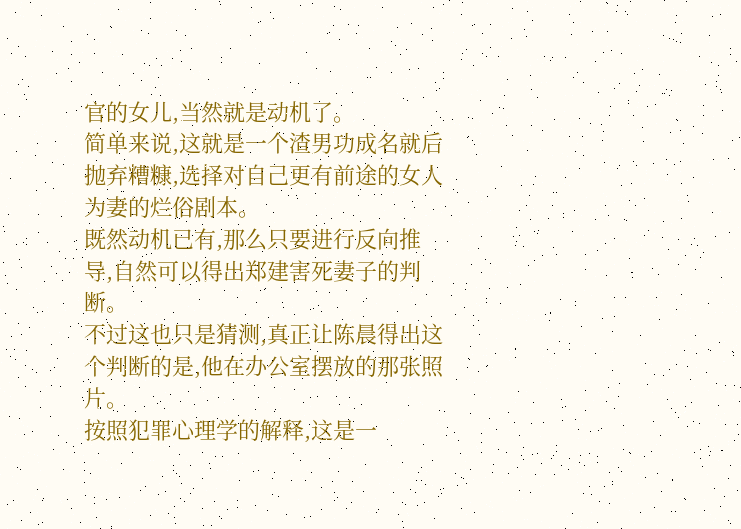官的女儿,当然就是动机了。
简单来说,这就是一个渣男功成名就后抛弃糟糠,选择对自己更有前途的女人为妻的烂俗剧本。
既然动机已有,那么只要进行反向推导,自然可以得出郑建害死妻子的判断。
不过这也只是猜测,真正让陈晨得出这个判断的是,他在办公室摆放的那张照片。
按照犯罪心理学的解释,这是一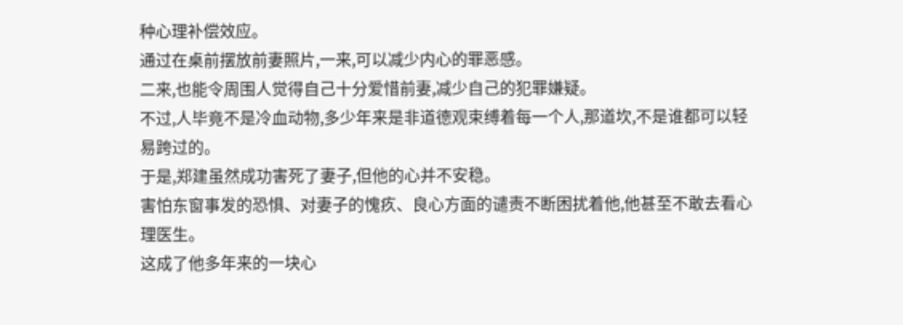种心理补偿效应。
通过在桌前摆放前妻照片,一来,可以减少内心的罪恶感。
二来,也能令周围人觉得自己十分爱惜前妻,减少自己的犯罪嫌疑。
不过,人毕竟不是冷血动物,多少年来是非道德观束缚着每一个人,那道坎,不是谁都可以轻易跨过的。
于是,郑建虽然成功害死了妻子,但他的心并不安稳。
害怕东窗事发的恐惧、对妻子的愧疚、良心方面的谴责不断困扰着他,他甚至不敢去看心理医生。
这成了他多年来的一块心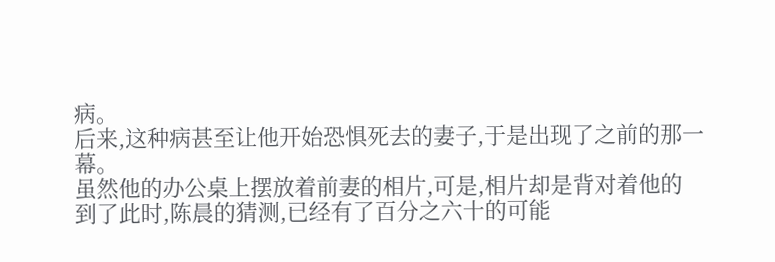病。
后来,这种病甚至让他开始恐惧死去的妻子,于是出现了之前的那一幕。
虽然他的办公桌上摆放着前妻的相片,可是,相片却是背对着他的
到了此时,陈晨的猜测,已经有了百分之六十的可能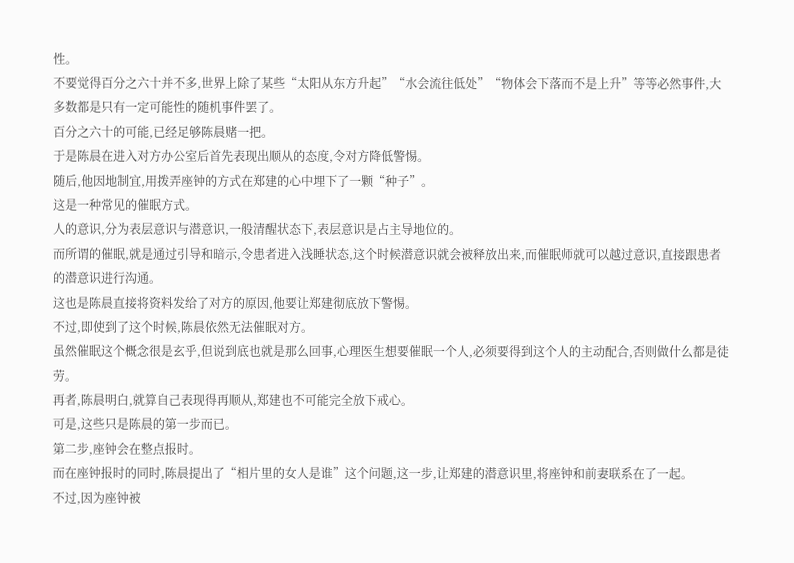性。
不要觉得百分之六十并不多,世界上除了某些“太阳从东方升起”“水会流往低处”“物体会下落而不是上升”等等必然事件,大多数都是只有一定可能性的随机事件罢了。
百分之六十的可能,已经足够陈晨赌一把。
于是陈晨在进入对方办公室后首先表现出顺从的态度,令对方降低警惕。
随后,他因地制宜,用拨弄座钟的方式在郑建的心中埋下了一颗“种子”。
这是一种常见的催眠方式。
人的意识,分为表层意识与潜意识,一般清醒状态下,表层意识是占主导地位的。
而所谓的催眠,就是通过引导和暗示,令患者进入浅睡状态,这个时候潜意识就会被释放出来,而催眠师就可以越过意识,直接跟患者的潜意识进行沟通。
这也是陈晨直接将资料发给了对方的原因,他要让郑建彻底放下警惕。
不过,即使到了这个时候,陈晨依然无法催眠对方。
虽然催眠这个概念很是玄乎,但说到底也就是那么回事,心理医生想要催眠一个人,必须要得到这个人的主动配合,否则做什么都是徒劳。
再者,陈晨明白,就算自己表现得再顺从,郑建也不可能完全放下戒心。
可是,这些只是陈晨的第一步而已。
第二步,座钟会在整点报时。
而在座钟报时的同时,陈晨提出了“相片里的女人是谁”这个问题,这一步,让郑建的潜意识里,将座钟和前妻联系在了一起。
不过,因为座钟被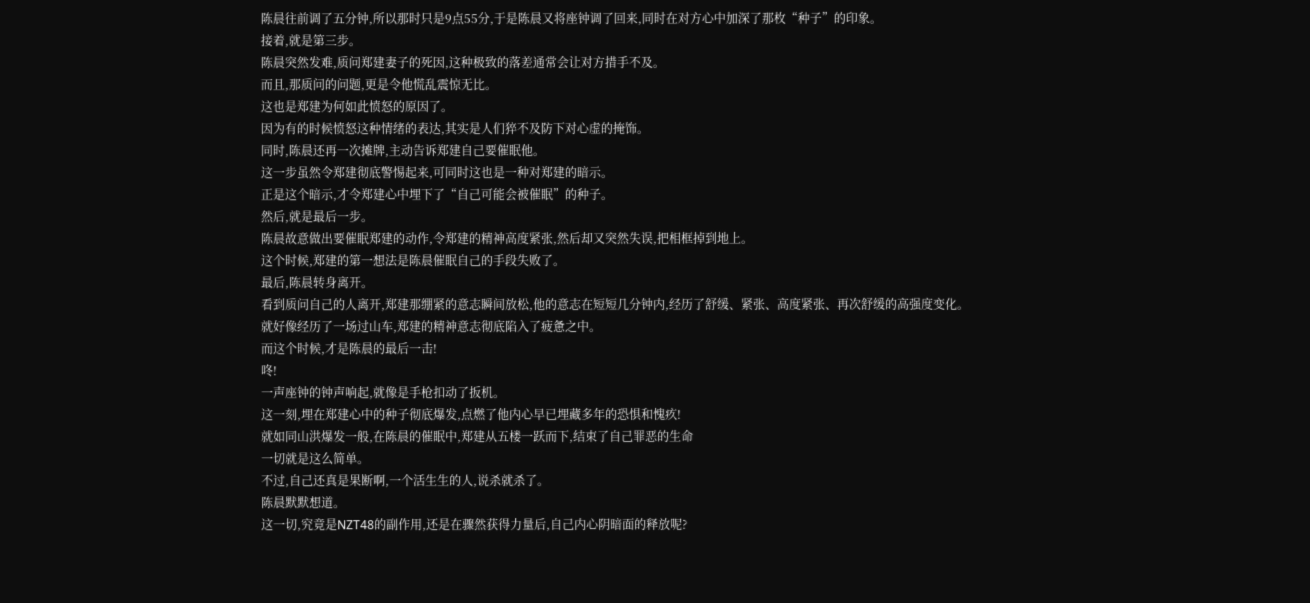陈晨往前调了五分钟,所以那时只是9点55分,于是陈晨又将座钟调了回来,同时在对方心中加深了那枚“种子”的印象。
接着,就是第三步。
陈晨突然发难,质问郑建妻子的死因,这种极致的落差通常会让对方措手不及。
而且,那质问的问题,更是令他慌乱震惊无比。
这也是郑建为何如此愤怒的原因了。
因为有的时候愤怒这种情绪的表达,其实是人们猝不及防下对心虚的掩饰。
同时,陈晨还再一次摊牌,主动告诉郑建自己要催眠他。
这一步虽然令郑建彻底警惕起来,可同时这也是一种对郑建的暗示。
正是这个暗示,才令郑建心中埋下了“自己可能会被催眠”的种子。
然后,就是最后一步。
陈晨故意做出要催眠郑建的动作,令郑建的精神高度紧张,然后却又突然失误,把相框掉到地上。
这个时候,郑建的第一想法是陈晨催眠自己的手段失败了。
最后,陈晨转身离开。
看到质问自己的人离开,郑建那绷紧的意志瞬间放松,他的意志在短短几分钟内,经历了舒缓、紧张、高度紧张、再次舒缓的高强度变化。
就好像经历了一场过山车,郑建的精神意志彻底陷入了疲惫之中。
而这个时候,才是陈晨的最后一击!
咚!
一声座钟的钟声响起,就像是手枪扣动了扳机。
这一刻,埋在郑建心中的种子彻底爆发,点燃了他内心早已埋藏多年的恐惧和愧疚!
就如同山洪爆发一般,在陈晨的催眠中,郑建从五楼一跃而下,结束了自己罪恶的生命
一切就是这么简单。
不过,自己还真是果断啊,一个活生生的人,说杀就杀了。
陈晨默默想道。
这一切,究竟是NZT48的副作用,还是在骤然获得力量后,自己内心阴暗面的释放呢?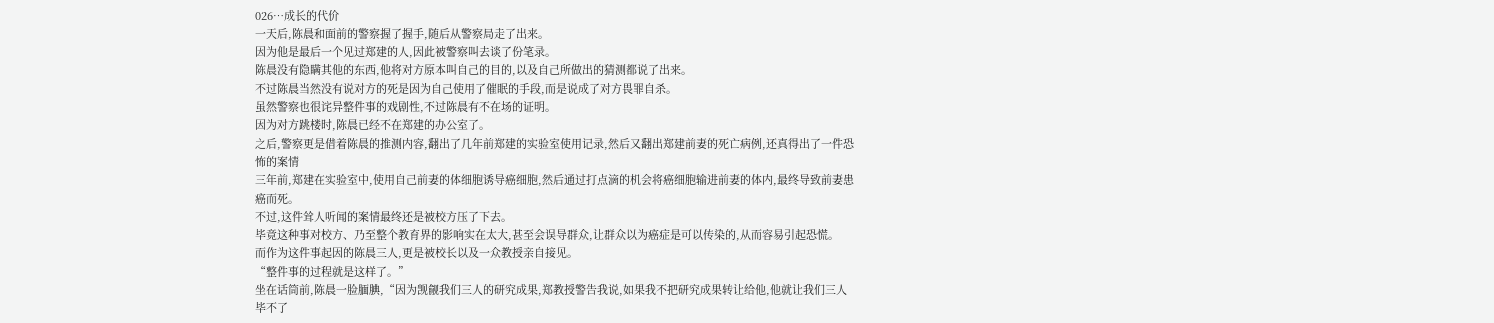026…成长的代价
一天后,陈晨和面前的警察握了握手,随后从警察局走了出来。
因为他是最后一个见过郑建的人,因此被警察叫去谈了份笔录。
陈晨没有隐瞒其他的东西,他将对方原本叫自己的目的,以及自己所做出的猜测都说了出来。
不过陈晨当然没有说对方的死是因为自己使用了催眠的手段,而是说成了对方畏罪自杀。
虽然警察也很诧异整件事的戏剧性,不过陈晨有不在场的证明。
因为对方跳楼时,陈晨已经不在郑建的办公室了。
之后,警察更是借着陈晨的推测内容,翻出了几年前郑建的实验室使用记录,然后又翻出郑建前妻的死亡病例,还真得出了一件恐怖的案情
三年前,郑建在实验室中,使用自己前妻的体细胞诱导癌细胞,然后通过打点滴的机会将癌细胞输进前妻的体内,最终导致前妻患癌而死。
不过,这件耸人听闻的案情最终还是被校方压了下去。
毕竟这种事对校方、乃至整个教育界的影响实在太大,甚至会误导群众,让群众以为癌症是可以传染的,从而容易引起恐慌。
而作为这件事起因的陈晨三人,更是被校长以及一众教授亲自接见。
“整件事的过程就是这样了。”
坐在话筒前,陈晨一脸腼腆,“因为觊觎我们三人的研究成果,郑教授警告我说,如果我不把研究成果转让给他,他就让我们三人毕不了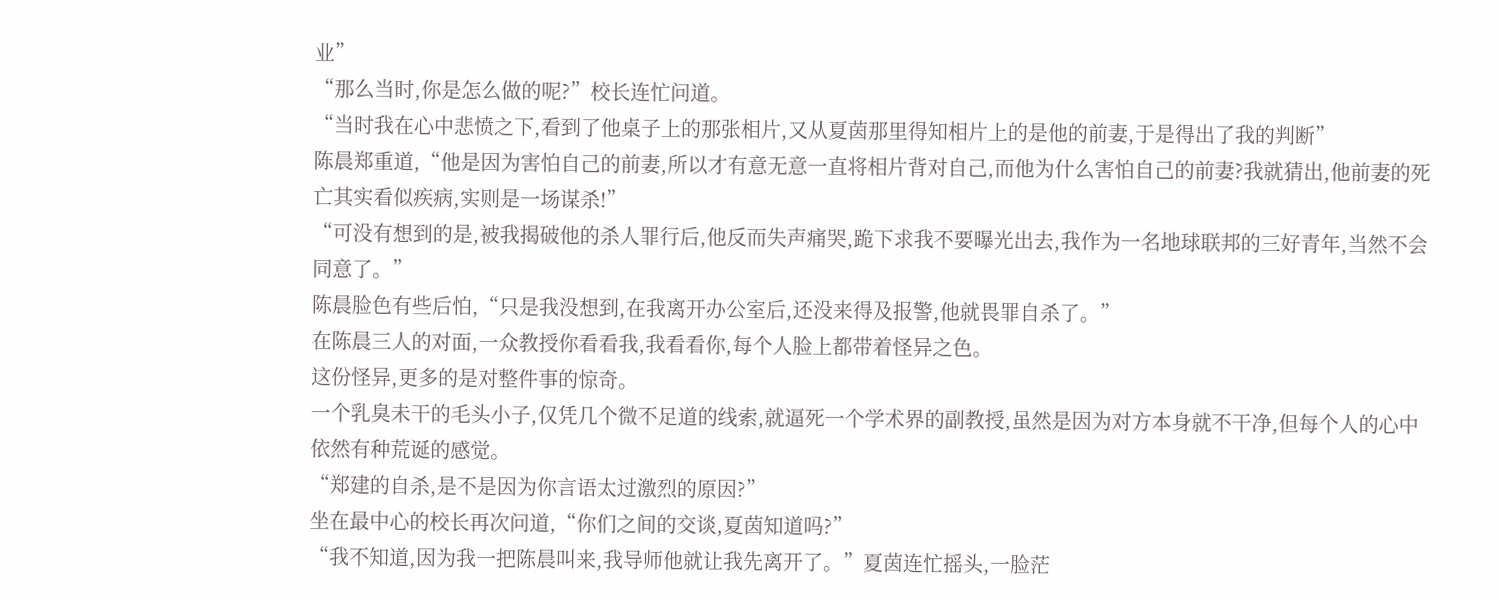业”
“那么当时,你是怎么做的呢?”校长连忙问道。
“当时我在心中悲愤之下,看到了他桌子上的那张相片,又从夏茵那里得知相片上的是他的前妻,于是得出了我的判断”
陈晨郑重道,“他是因为害怕自己的前妻,所以才有意无意一直将相片背对自己,而他为什么害怕自己的前妻?我就猜出,他前妻的死亡其实看似疾病,实则是一场谋杀!”
“可没有想到的是,被我揭破他的杀人罪行后,他反而失声痛哭,跪下求我不要曝光出去,我作为一名地球联邦的三好青年,当然不会同意了。”
陈晨脸色有些后怕,“只是我没想到,在我离开办公室后,还没来得及报警,他就畏罪自杀了。”
在陈晨三人的对面,一众教授你看看我,我看看你,每个人脸上都带着怪异之色。
这份怪异,更多的是对整件事的惊奇。
一个乳臭未干的毛头小子,仅凭几个微不足道的线索,就逼死一个学术界的副教授,虽然是因为对方本身就不干净,但每个人的心中依然有种荒诞的感觉。
“郑建的自杀,是不是因为你言语太过激烈的原因?”
坐在最中心的校长再次问道,“你们之间的交谈,夏茵知道吗?”
“我不知道,因为我一把陈晨叫来,我导师他就让我先离开了。”夏茵连忙摇头,一脸茫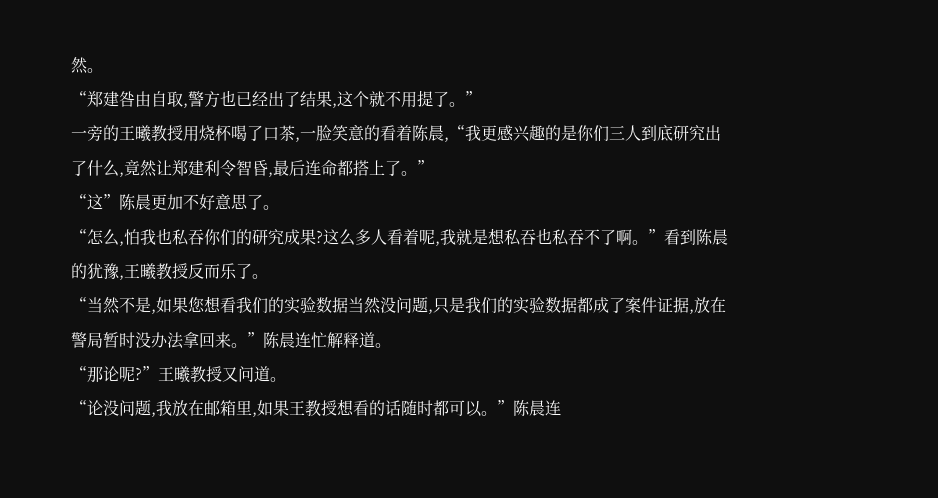然。
“郑建咎由自取,警方也已经出了结果,这个就不用提了。”
一旁的王曦教授用烧杯喝了口茶,一脸笑意的看着陈晨,“我更感兴趣的是你们三人到底研究出了什么,竟然让郑建利令智昏,最后连命都搭上了。”
“这”陈晨更加不好意思了。
“怎么,怕我也私吞你们的研究成果?这么多人看着呢,我就是想私吞也私吞不了啊。”看到陈晨的犹豫,王曦教授反而乐了。
“当然不是,如果您想看我们的实验数据当然没问题,只是我们的实验数据都成了案件证据,放在警局暂时没办法拿回来。”陈晨连忙解释道。
“那论呢?”王曦教授又问道。
“论没问题,我放在邮箱里,如果王教授想看的话随时都可以。”陈晨连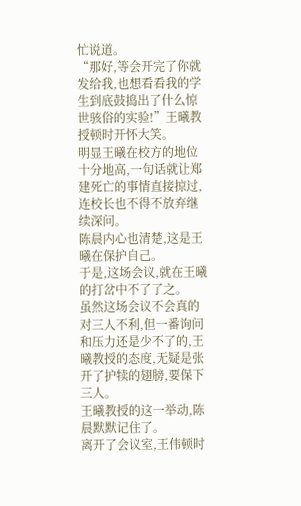忙说道。
“那好,等会开完了你就发给我,也想看看我的学生到底鼓捣出了什么惊世骇俗的实验!”王曦教授顿时开怀大笑。
明显王曦在校方的地位十分地高,一句话就让郑建死亡的事情直接掠过,连校长也不得不放弃继续深问。
陈晨内心也清楚,这是王曦在保护自己。
于是,这场会议,就在王曦的打岔中不了了之。
虽然这场会议不会真的对三人不利,但一番询问和压力还是少不了的,王曦教授的态度,无疑是张开了护犊的翅膀,要保下三人。
王曦教授的这一举动,陈晨默默记住了。
离开了会议室,王伟顿时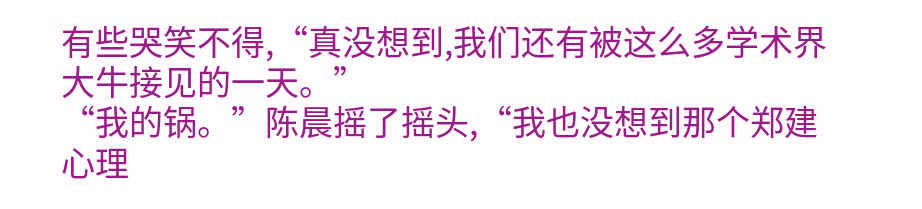有些哭笑不得,“真没想到,我们还有被这么多学术界大牛接见的一天。”
“我的锅。”陈晨摇了摇头,“我也没想到那个郑建心理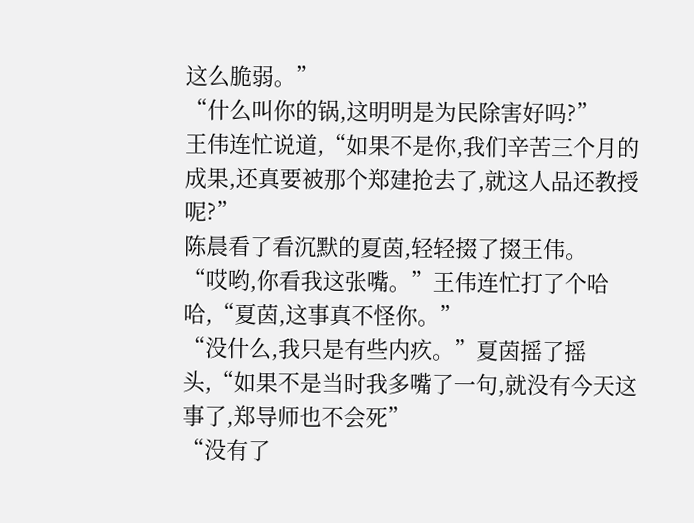这么脆弱。”
“什么叫你的锅,这明明是为民除害好吗?”
王伟连忙说道,“如果不是你,我们辛苦三个月的成果,还真要被那个郑建抢去了,就这人品还教授呢?”
陈晨看了看沉默的夏茵,轻轻掇了掇王伟。
“哎哟,你看我这张嘴。”王伟连忙打了个哈哈,“夏茵,这事真不怪你。”
“没什么,我只是有些内疚。”夏茵摇了摇头,“如果不是当时我多嘴了一句,就没有今天这事了,郑导师也不会死”
“没有了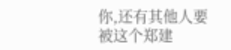你,还有其他人要被这个郑建